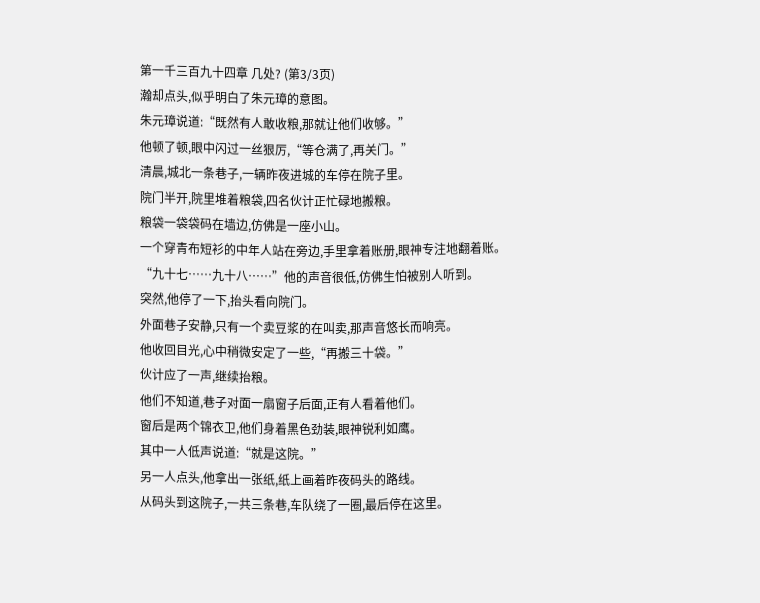第一千三百九十四章 几处? (第3/3页)
瀚却点头,似乎明白了朱元璋的意图。
朱元璋说道:“既然有人敢收粮,那就让他们收够。”
他顿了顿,眼中闪过一丝狠厉,“等仓满了,再关门。”
清晨,城北一条巷子,一辆昨夜进城的车停在院子里。
院门半开,院里堆着粮袋,四名伙计正忙碌地搬粮。
粮袋一袋袋码在墙边,仿佛是一座小山。
一个穿青布短衫的中年人站在旁边,手里拿着账册,眼神专注地翻着账。
“九十七……九十八……”他的声音很低,仿佛生怕被别人听到。
突然,他停了一下,抬头看向院门。
外面巷子安静,只有一个卖豆浆的在叫卖,那声音悠长而响亮。
他收回目光,心中稍微安定了一些,“再搬三十袋。”
伙计应了一声,继续抬粮。
他们不知道,巷子对面一扇窗子后面,正有人看着他们。
窗后是两个锦衣卫,他们身着黑色劲装,眼神锐利如鹰。
其中一人低声说道:“就是这院。”
另一人点头,他拿出一张纸,纸上画着昨夜码头的路线。
从码头到这院子,一共三条巷,车队绕了一圈,最后停在这里。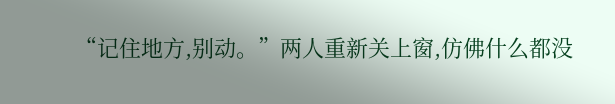“记住地方,别动。”两人重新关上窗,仿佛什么都没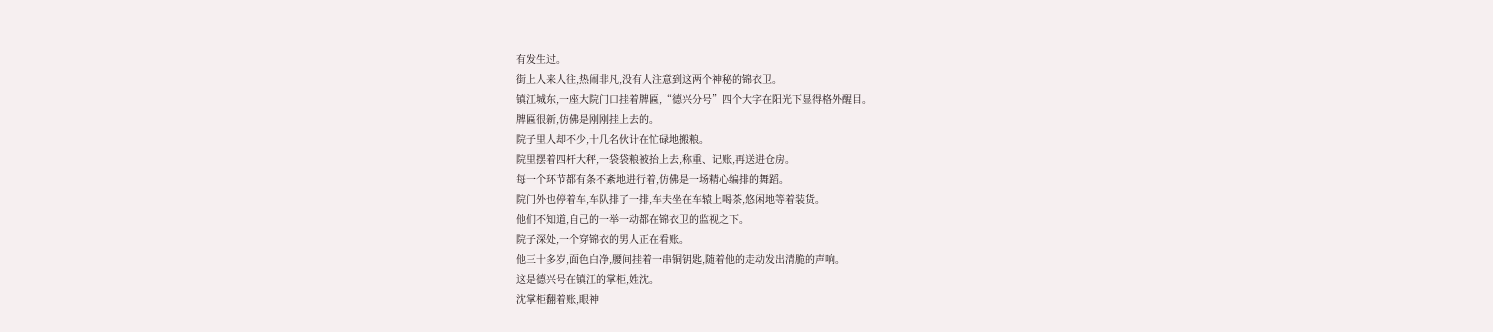有发生过。
街上人来人往,热闹非凡,没有人注意到这两个神秘的锦衣卫。
镇江城东,一座大院门口挂着牌匾,“德兴分号”四个大字在阳光下显得格外醒目。
牌匾很新,仿佛是刚刚挂上去的。
院子里人却不少,十几名伙计在忙碌地搬粮。
院里摆着四杆大秤,一袋袋粮被抬上去,称重、记账,再送进仓房。
每一个环节都有条不紊地进行着,仿佛是一场精心编排的舞蹈。
院门外也停着车,车队排了一排,车夫坐在车辕上喝茶,悠闲地等着装货。
他们不知道,自己的一举一动都在锦衣卫的监视之下。
院子深处,一个穿锦衣的男人正在看账。
他三十多岁,面色白净,腰间挂着一串铜钥匙,随着他的走动发出清脆的声响。
这是德兴号在镇江的掌柜,姓沈。
沈掌柜翻着账,眼神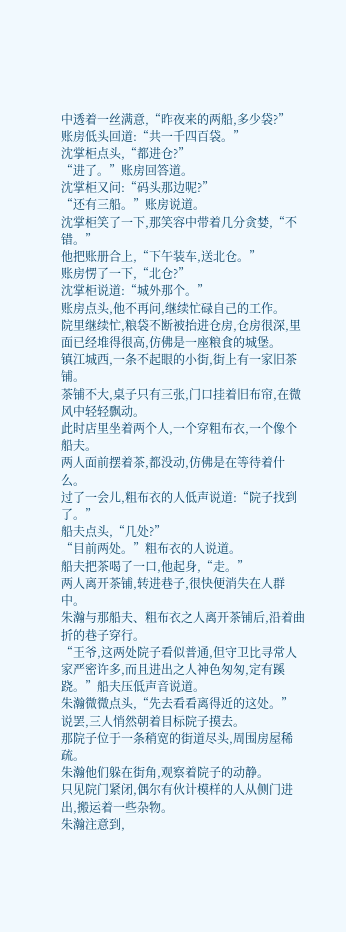中透着一丝满意,“昨夜来的两船,多少袋?”
账房低头回道:“共一千四百袋。”
沈掌柜点头,“都进仓?”
“进了。”账房回答道。
沈掌柜又问:“码头那边呢?”
“还有三船。”账房说道。
沈掌柜笑了一下,那笑容中带着几分贪婪,“不错。”
他把账册合上,“下午装车,送北仓。”
账房愣了一下,“北仓?”
沈掌柜说道:“城外那个。”
账房点头,他不再问,继续忙碌自己的工作。
院里继续忙,粮袋不断被抬进仓房,仓房很深,里面已经堆得很高,仿佛是一座粮食的城堡。
镇江城西,一条不起眼的小街,街上有一家旧茶铺。
茶铺不大,桌子只有三张,门口挂着旧布帘,在微风中轻轻飘动。
此时店里坐着两个人,一个穿粗布衣,一个像个船夫。
两人面前摆着茶,都没动,仿佛是在等待着什么。
过了一会儿,粗布衣的人低声说道:“院子找到了。”
船夫点头,“几处?”
“目前两处。”粗布衣的人说道。
船夫把茶喝了一口,他起身,“走。”
两人离开茶铺,转进巷子,很快便消失在人群中。
朱瀚与那船夫、粗布衣之人离开茶铺后,沿着曲折的巷子穿行。
“王爷,这两处院子看似普通,但守卫比寻常人家严密许多,而且进出之人神色匆匆,定有蹊跷。”船夫压低声音说道。
朱瀚微微点头,“先去看看离得近的这处。”
说罢,三人悄然朝着目标院子摸去。
那院子位于一条稍宽的街道尽头,周围房屋稀疏。
朱瀚他们躲在街角,观察着院子的动静。
只见院门紧闭,偶尔有伙计模样的人从侧门进出,搬运着一些杂物。
朱瀚注意到,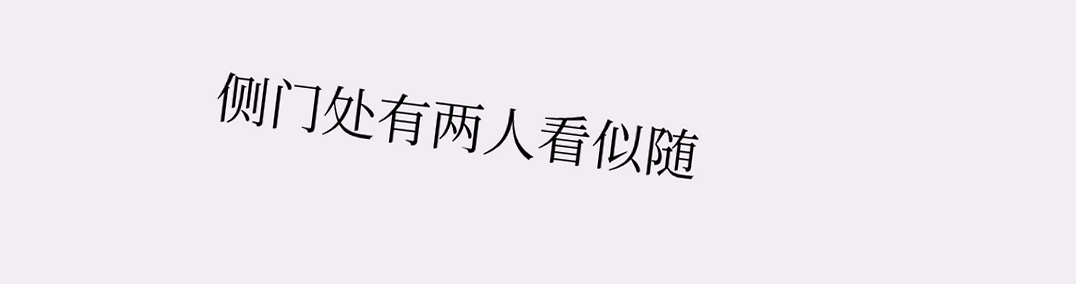侧门处有两人看似随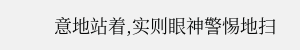意地站着,实则眼神警惕地扫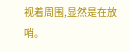视着周围,显然是在放哨。